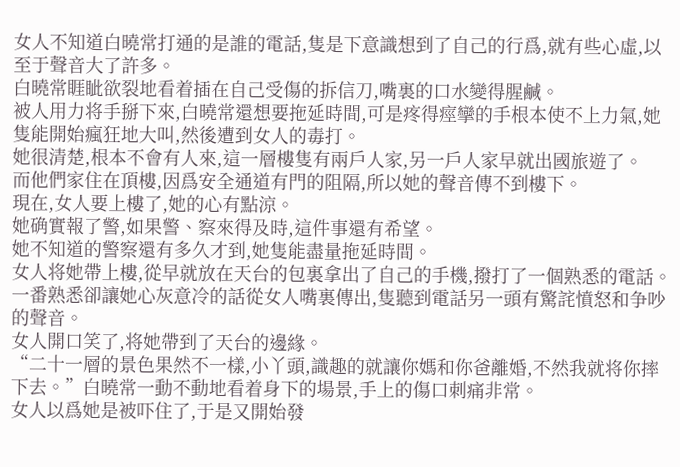女人不知道白曉常打通的是誰的電話,隻是下意識想到了自己的行爲,就有些心虛,以至于聲音大了許多。
白曉常睚眦欲裂地看着插在自己受傷的拆信刀,嘴裏的口水變得腥鹹。
被人用力将手掰下來,白曉常還想要拖延時間,可是疼得痙攣的手根本使不上力氣,她隻能開始瘋狂地大叫,然後遭到女人的毒打。
她很清楚,根本不會有人來,這一層樓隻有兩戶人家,另一戶人家早就出國旅遊了。
而他們家住在頂樓,因爲安全通道有門的阻隔,所以她的聲音傳不到樓下。
現在,女人要上樓了,她的心有點涼。
她确實報了警,如果警、察來得及時,這件事還有希望。
她不知道的警察還有多久才到,她隻能盡量拖延時間。
女人将她帶上樓,從早就放在天台的包裏拿出了自己的手機,撥打了一個熟悉的電話。
一番熟悉卻讓她心灰意冷的話從女人嘴裏傳出,隻聽到電話另一頭有驚詫憤怒和争吵的聲音。
女人開口笑了,将她帶到了天台的邊緣。
“二十一層的景色果然不一樣,小丫頭,識趣的就讓你媽和你爸離婚,不然我就将你摔下去。”白曉常一動不動地看着身下的場景,手上的傷口刺痛非常。
女人以爲她是被吓住了,于是又開始發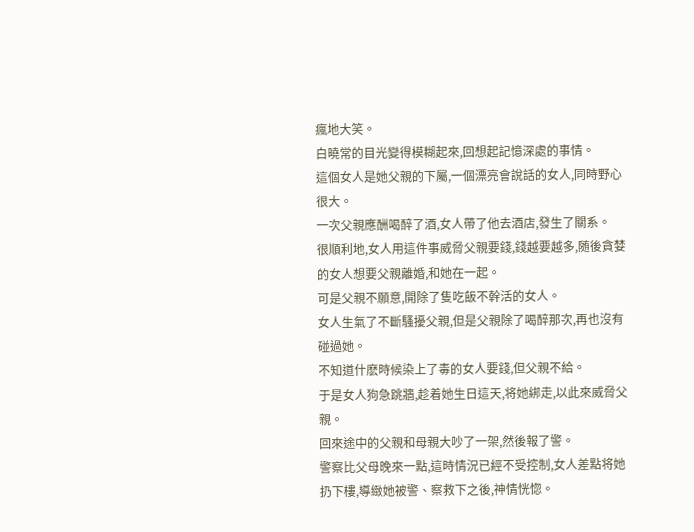瘋地大笑。
白曉常的目光變得模糊起來,回想起記憶深處的事情。
這個女人是她父親的下屬,一個漂亮會說話的女人,同時野心很大。
一次父親應酬喝醉了酒,女人帶了他去酒店,發生了關系。
很順利地,女人用這件事威脅父親要錢,錢越要越多,随後貪婪的女人想要父親離婚,和她在一起。
可是父親不願意,開除了隻吃飯不幹活的女人。
女人生氣了不斷騷擾父親,但是父親除了喝醉那次,再也沒有碰過她。
不知道什麽時候染上了毒的女人要錢,但父親不給。
于是女人狗急跳牆,趁着她生日這天,将她綁走,以此來威脅父親。
回來途中的父親和母親大吵了一架,然後報了警。
警察比父母晚來一點,這時情況已經不受控制,女人差點将她扔下樓,導緻她被警、察救下之後,神情恍惚。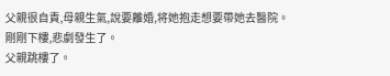父親很自責,母親生氣,說要離婚,将她抱走想要帶她去醫院。
剛剛下樓,悲劇發生了。
父親跳樓了。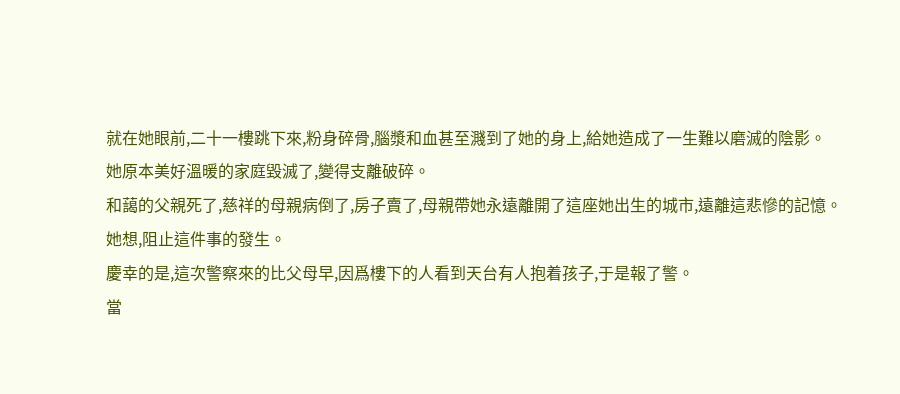就在她眼前,二十一樓跳下來,粉身碎骨,腦漿和血甚至濺到了她的身上,給她造成了一生難以磨滅的陰影。
她原本美好溫暖的家庭毀滅了,變得支離破碎。
和藹的父親死了,慈祥的母親病倒了,房子賣了,母親帶她永遠離開了這座她出生的城市,遠離這悲慘的記憶。
她想,阻止這件事的發生。
慶幸的是,這次警察來的比父母早,因爲樓下的人看到天台有人抱着孩子,于是報了警。
當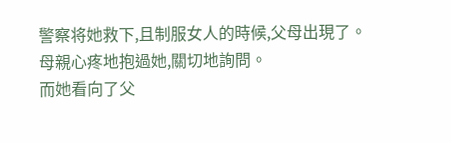警察将她救下,且制服女人的時候,父母出現了。
母親心疼地抱過她,關切地詢問。
而她看向了父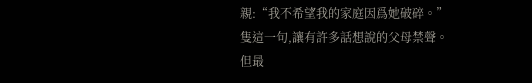親:“我不希望我的家庭因爲她破碎。”
隻這一句,讓有許多話想說的父母禁聲。
但最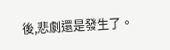後,悲劇還是發生了。